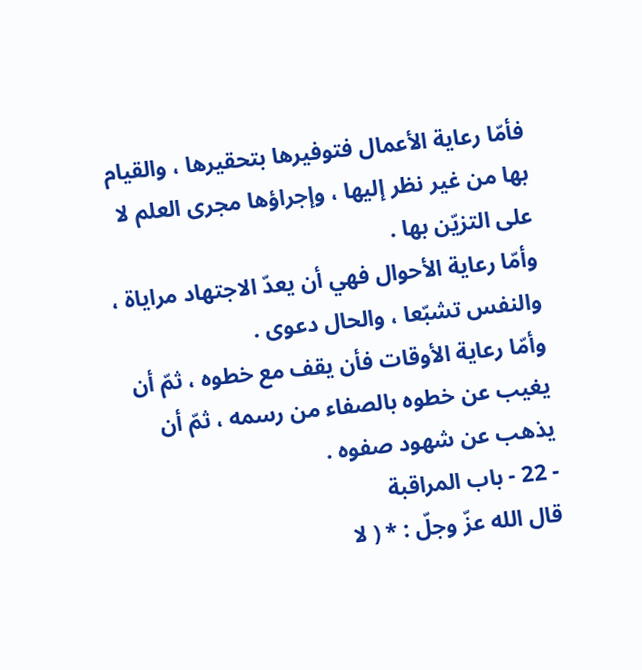فأمّا رعاية الأعمال فتوفيرها بتحقيرها ، والقيام بها من غير نظر إليها ، وإجراؤها مجرى العلم لا على التزيّن بها .
وأمّا رعاية الأحوال فهي أن يعدّ الاجتهاد مراياة ، والنفس تشبّعا ، والحال دعوى .
وأمّا رعاية الأوقات فأن يقف مع خطوه ، ثمّ أن يغيب عن خطوه بالصفاء من رسمه ، ثمّ أن يذهب عن شهود صفوه .
- 22 - باب المراقبة
قال الله عزّ وجلّ : * ( لا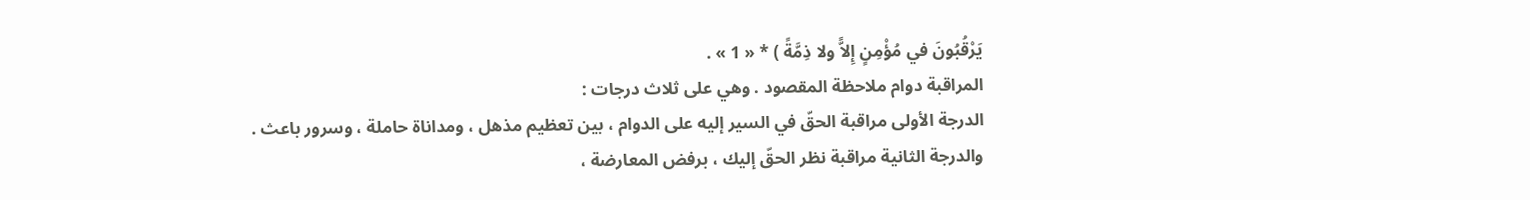يَرْقُبُونَ في مُؤْمِنٍ إِلاًّ ولا ذِمَّةً ) * « 1 » .
المراقبة دوام ملاحظة المقصود . وهي على ثلاث درجات :
الدرجة الأولى مراقبة الحقّ في السير إليه على الدوام ، بين تعظيم مذهل ، ومداناة حاملة ، وسرور باعث .
والدرجة الثانية مراقبة نظر الحقّ إليك ، برفض المعارضة ،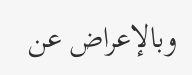وبالإعراض عن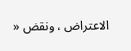الاعتراض ، ونقض «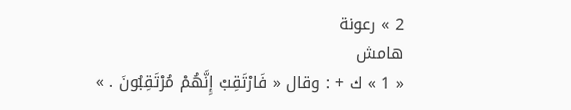2 » رعونة
هامش
« 1 » ك + : وقال « فَارْتَقِبْ إِنَّهُمْ مُرْتَقِبُونَ . »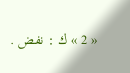« 2 » ك : نفض .